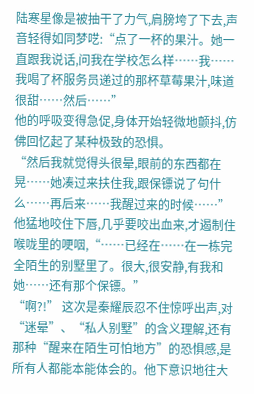陆寒星像是被抽干了力气,肩膀垮了下去,声音轻得如同梦呓:“点了一杯的果汁。她一直跟我说话,问我在学校怎么样……我……我喝了杯服务员递过的那杯草莓果汁,味道很甜……然后……”
他的呼吸变得急促,身体开始轻微地颤抖,仿佛回忆起了某种极致的恐惧。
“然后我就觉得头很晕,眼前的东西都在晃……她凑过来扶住我,跟保镖说了句什么……再后来……我醒过来的时候……” 他猛地咬住下唇,几乎要咬出血来,才遏制住喉咙里的哽咽,“……已经在……在一栋完全陌生的别墅里了。很大,很安静,有我和她……还有那个保镖。”
“啊?!” 这次是秦耀辰忍不住惊呼出声,对“迷晕”、“私人别墅”的含义理解,还有那种“醒来在陌生可怕地方”的恐惧感,是所有人都能本能体会的。他下意识地往大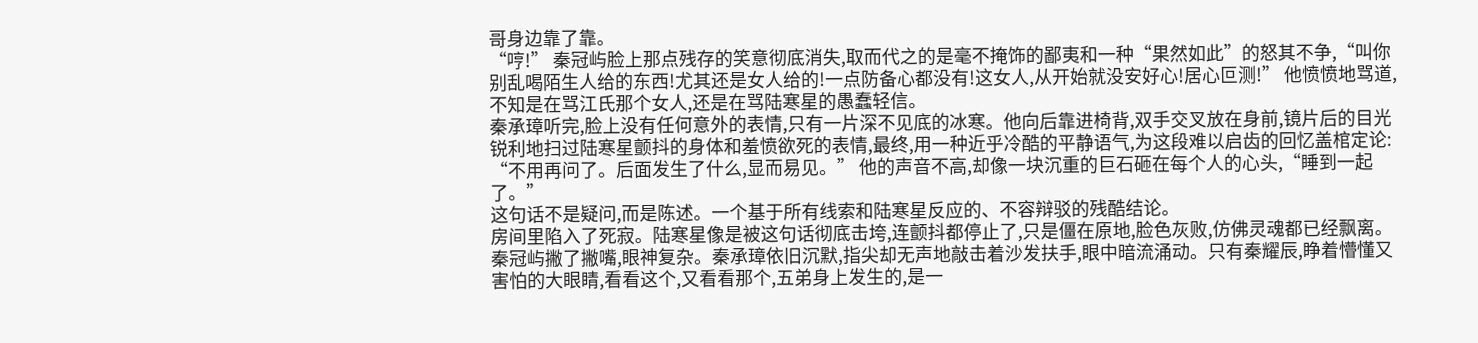哥身边靠了靠。
“哼!” 秦冠屿脸上那点残存的笑意彻底消失,取而代之的是毫不掩饰的鄙夷和一种“果然如此”的怒其不争,“叫你别乱喝陌生人给的东西!尤其还是女人给的!一点防备心都没有!这女人,从开始就没安好心!居心叵测!” 他愤愤地骂道,不知是在骂江氏那个女人,还是在骂陆寒星的愚蠢轻信。
秦承璋听完,脸上没有任何意外的表情,只有一片深不见底的冰寒。他向后靠进椅背,双手交叉放在身前,镜片后的目光锐利地扫过陆寒星颤抖的身体和羞愤欲死的表情,最终,用一种近乎冷酷的平静语气,为这段难以启齿的回忆盖棺定论:
“不用再问了。后面发生了什么,显而易见。” 他的声音不高,却像一块沉重的巨石砸在每个人的心头,“睡到一起了。”
这句话不是疑问,而是陈述。一个基于所有线索和陆寒星反应的、不容辩驳的残酷结论。
房间里陷入了死寂。陆寒星像是被这句话彻底击垮,连颤抖都停止了,只是僵在原地,脸色灰败,仿佛灵魂都已经飘离。秦冠屿撇了撇嘴,眼神复杂。秦承璋依旧沉默,指尖却无声地敲击着沙发扶手,眼中暗流涌动。只有秦耀辰,睁着懵懂又害怕的大眼睛,看看这个,又看看那个,五弟身上发生的,是一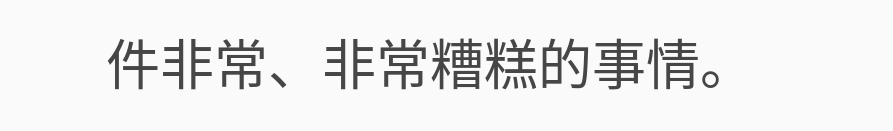件非常、非常糟糕的事情。